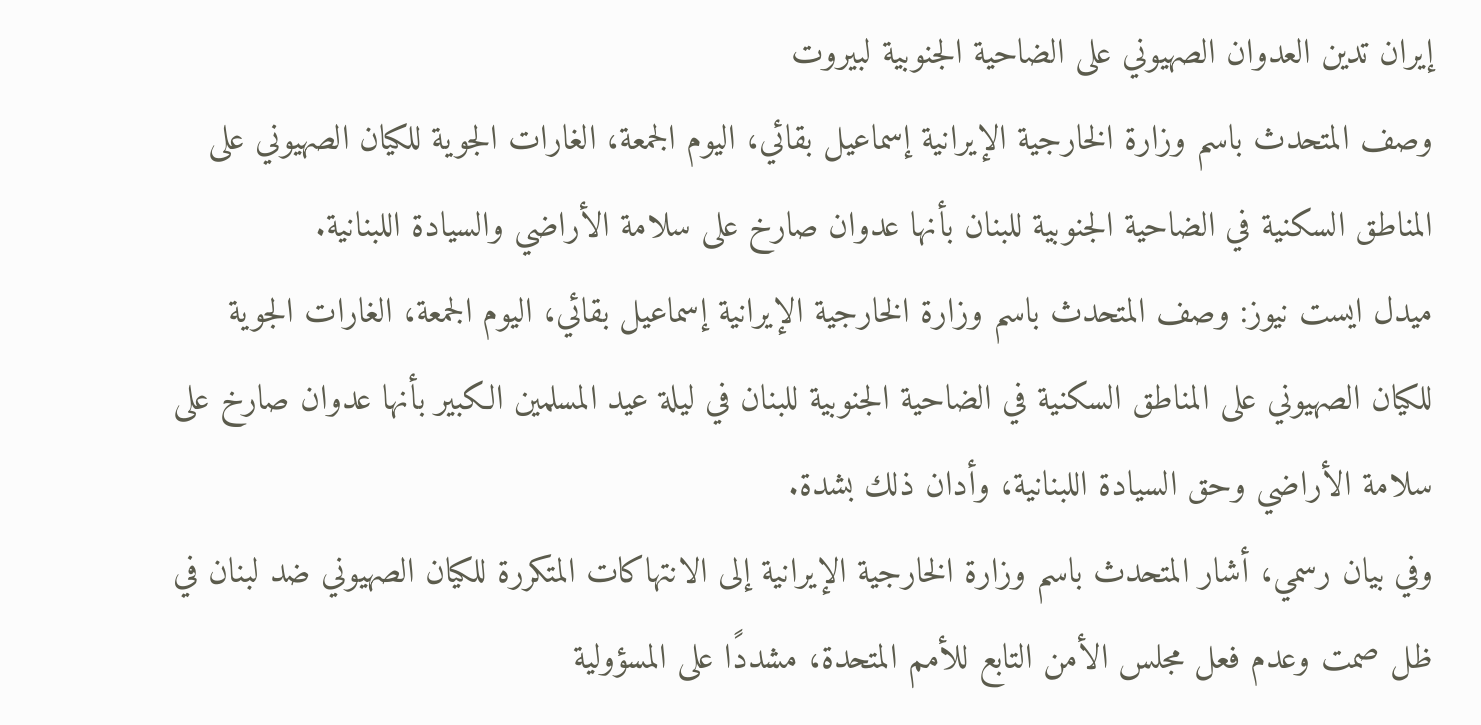إيران تدين العدوان الصهيوني على الضاحية الجنوبية لبيروت
وصف المتحدث باسم وزارة الخارجية الإيرانية إسماعيل بقائي، اليوم الجمعة، الغارات الجوية للكيان الصهيوني على المناطق السكنية في الضاحية الجنوبية للبنان بأنها عدوان صارخ على سلامة الأراضي والسيادة اللبنانية.
ميدل ايست نيوز: وصف المتحدث باسم وزارة الخارجية الإيرانية إسماعيل بقائي، اليوم الجمعة، الغارات الجوية للكيان الصهيوني على المناطق السكنية في الضاحية الجنوبية للبنان في ليلة عيد المسلمين الكبير بأنها عدوان صارخ على سلامة الأراضي وحق السيادة اللبنانية، وأدان ذلك بشدة.
وفي بيان رسمي، أشار المتحدث باسم وزارة الخارجية الإيرانية إلى الانتهاكات المتكررة للكيان الصهيوني ضد لبنان في ظل صمت وعدم فعل مجلس الأمن التابع للأمم المتحدة، مشددًا على المسؤولية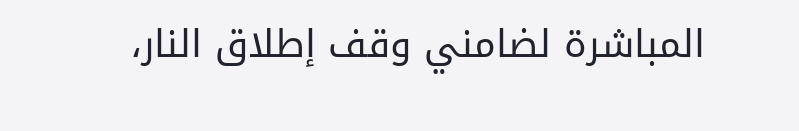المباشرة لضامني وقف إطلاق النار،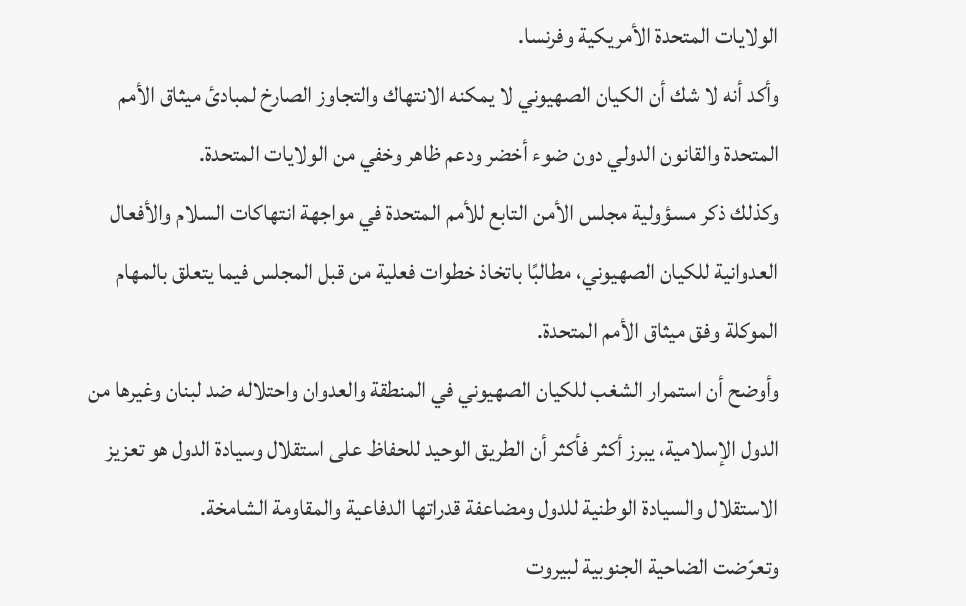الولايات المتحدة الأمريكية وفرنسا.
وأكد أنه لا شك أن الكيان الصهيوني لا يمكنه الانتهاك والتجاوز الصارخ لمبادئ ميثاق الأمم المتحدة والقانون الدولي دون ضوء أخضر ودعم ظاهر وخفي من الولايات المتحدة.
وكذلك ذكر مسؤولية مجلس الأمن التابع للأمم المتحدة في مواجهة انتهاكات السلام والأفعال العدوانية للكيان الصهيوني، مطالبًا باتخاذ خطوات فعلية من قبل المجلس فيما يتعلق بالمهام الموكلة وفق ميثاق الأمم المتحدة.
وأوضح أن استمرار الشغب للكيان الصهيوني في المنطقة والعدوان واحتلاله ضد لبنان وغيرها من الدول الإسلامية، يبرز أكثر فأكثر أن الطريق الوحيد للحفاظ على استقلال وسيادة الدول هو تعزيز الاستقلال والسيادة الوطنية للدول ومضاعفة قدراتها الدفاعية والمقاومة الشامخة.
وتعرّضت الضاحية الجنوبية لبيروت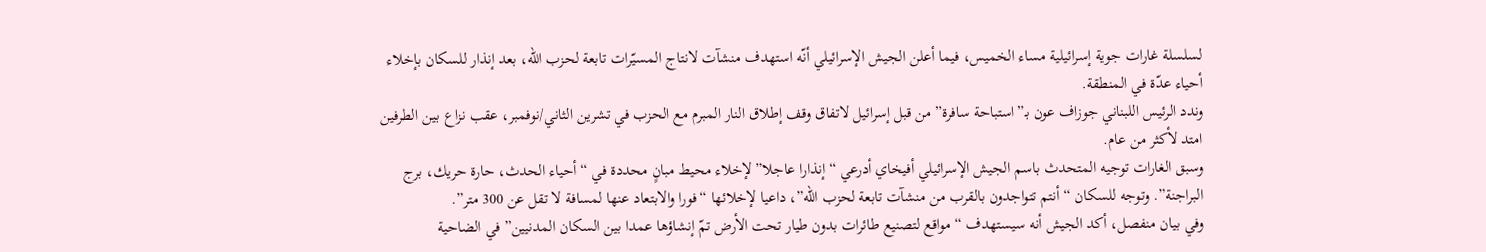لسلسلة غارات جوية إسرائيلية مساء الخميس، فيما أعلن الجيش الإسرائيلي أنّه استهدف منشآت لانتاج المسيّرات تابعة لحزب الله، بعد إنذار للسكان بإخلاء أحياء عدّة في المنطقة.
وندد الرئيس اللبناني جوزاف عون بـ”استباحة سافرة” من قبل إسرائيل لاتفاق وقف إطلاق النار المبرم مع الحزب في تشرين الثاني/نوفمبر، عقب نزاع بين الطرفين امتد لأكثر من عام.
وسبق الغارات توجيه المتحدث باسم الجيش الإسرائيلي أفيخاي أدرعي “إنذارا عاجلا” لإخلاء محيط مبانٍ محددة في “أحياء الحدث، حارة حريك، برج البراجنة”. وتوجه للسكان “أنتم تتواجدون بالقرب من منشآت تابعة لحزب الله”، داعيا لإخلائها “فورا والابتعاد عنها لمسافة لا تقل عن 300 متر”.
وفي بيان منفصل، أكد الجيش أنه سيستهدف “مواقع لتصنيع طائرات بدون طيار تحت الأرض تمّ إنشاؤها عمدا بين السكان المدنيين” في الضاحية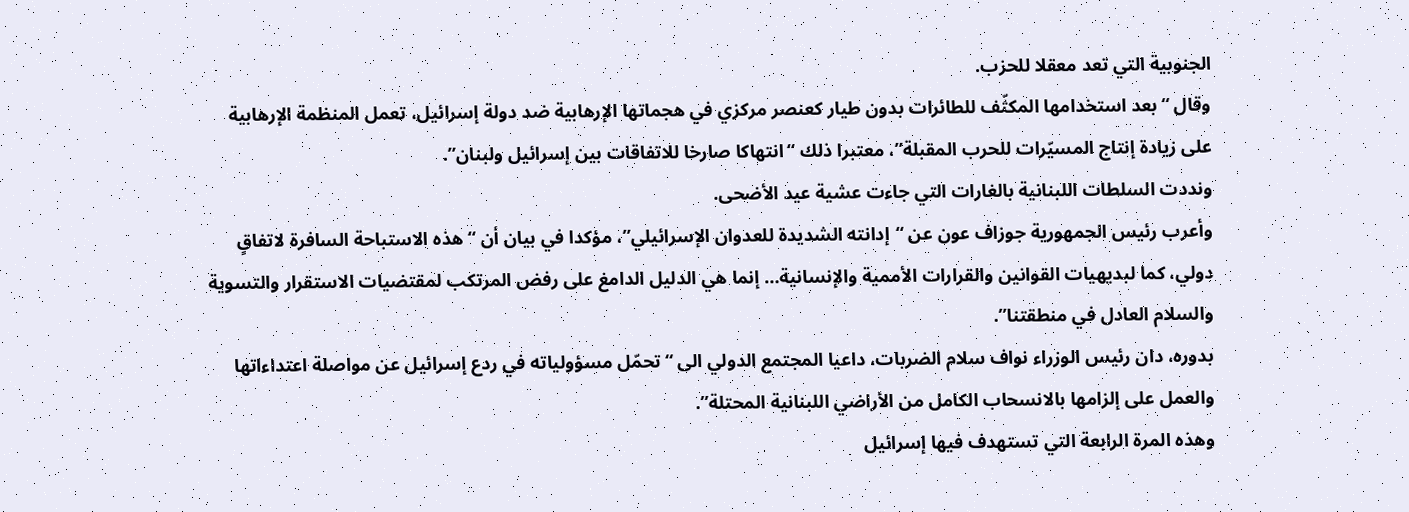الجنوبية التي تعد معقلا للحزب.
وقال “بعد استخدامها المكثّف للطائرات بدون طيار كعنصر مركزي في هجماتها الإرهابية ضد دولة إسرائيل، تعمل المنظمة الإرهابية على زيادة إنتاج المسيّرات للحرب المقبلة”، معتبرا ذلك “انتهاكا صارخا للاتفاقات بين إسرائيل ولبنان”.
ونددت السلطات اللبنانية بالغارات التي جاءت عشية عيد الأضحى.
وأعرب رئيس الجمهورية جوزاف عون عن “إدانته الشديدة للعدوان الإسرائيلي”، مؤكدا في بيان أن “هذه الاستباحة السافرة لاتفاقٍ دولي، كما لبديهيات القوانين والقرارات الأممية والإنسانية… إنما هي الدليل الدامغ على رفض المرتكب لمقتضيات الاستقرار والتسوية والسلام العادل في منطقتنا”.
بدوره، دان رئيس الوزراء نواف سلام الضربات، داعيا المجتمع الدولي الى “تحمّل مسؤولياته في ردع إسرائيل عن مواصلة اعتداءاتها والعمل على إلزامها بالانسحاب الكامل من الأراضي اللبنانية المحتلة”.
وهذه المرة الرابعة التي تستهدف فيها إسرائيل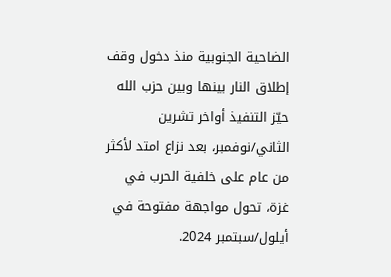الضاحية الجنوبية منذ دخول وقف إطلاق النار بينها وبين حزب الله حيّز التنفيذ أواخر تشرين الثاني/نوفمبر، بعد نزاع امتد لأكثر من عام على خلفية الحرب في غزة، تحول مواجهة مفتوحة في أيلول/سبتمبر 2024.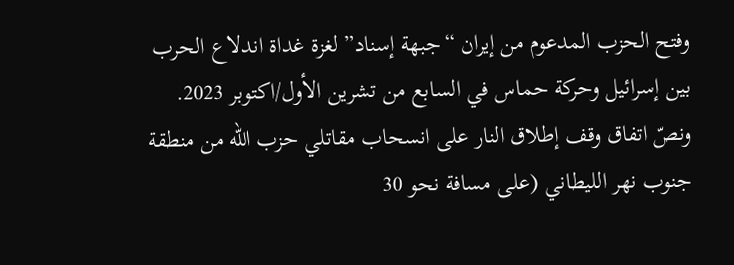وفتح الحزب المدعوم من إيران “جبهة إسناد” لغزة غداة اندلاع الحرب بين إسرائيل وحركة حماس في السابع من تشرين الأول/اكتوبر 2023.
ونصّ اتفاق وقف إطلاق النار على انسحاب مقاتلي حزب الله من منطقة جنوب نهر الليطاني (على مسافة نحو 30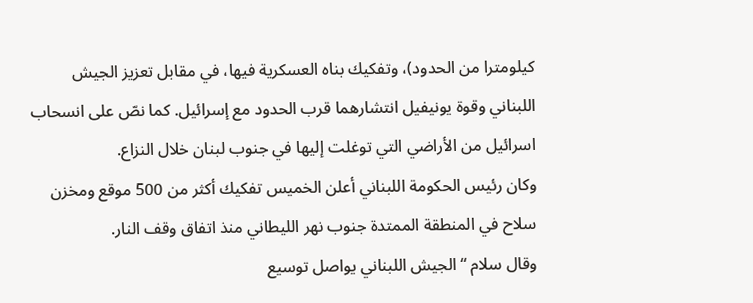كيلومترا من الحدود)، وتفكيك بناه العسكرية فيها، في مقابل تعزيز الجيش اللبناني وقوة يونيفيل انتشارهما قرب الحدود مع إسرائيل. كما نصّ على انسحاب اسرائيل من الأراضي التي توغلت إليها في جنوب لبنان خلال النزاع.
وكان رئيس الحكومة اللبناني أعلن الخميس تفكيك أكثر من 500 موقع ومخزن سلاح في المنطقة الممتدة جنوب نهر الليطاني منذ اتفاق وقف النار.
وقال سلام “الجيش اللبناني يواصل توسيع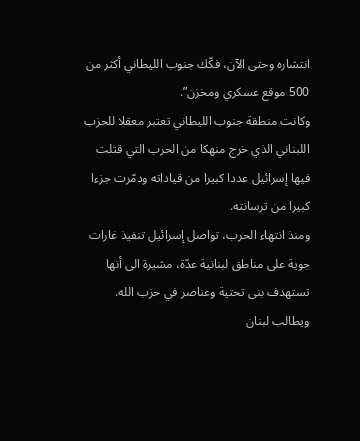انتشاره وحتى الآن، فكّك جنوب الليطاني أكثر من 500 موقع عسكري ومخزن”.
وكانت منطقة جنوب الليطاني تعتبر معقلا للحزب اللبناني الذي خرج منهكا من الحرب التي قتلت فيها إسرائيل عددا كبيرا من قياداته ودمّرت جزءا كبيرا من ترسانته.
ومنذ انتهاء الحرب، تواصل إسرائيل تنفيذ غارات جوية على مناطق لبنانية عدّة، مشيرة الى أنها تستهدف بنى تحتية وعناصر في حزب الله.
ويطالب لبنان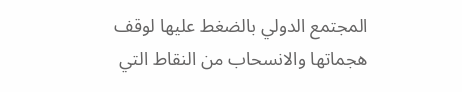المجتمع الدولي بالضغط عليها لوقف هجماتها والانسحاب من النقاط التي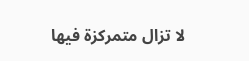لا تزال متمركزة فيها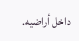داخل أراضيه.